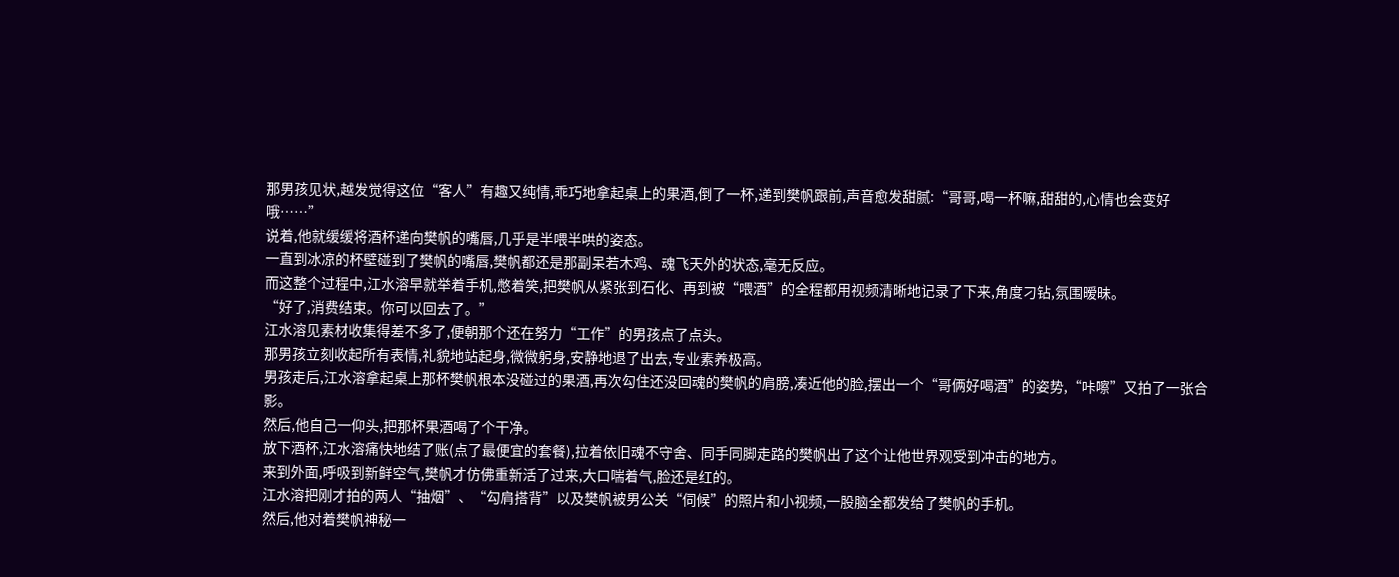那男孩见状,越发觉得这位“客人”有趣又纯情,乖巧地拿起桌上的果酒,倒了一杯,递到樊帆跟前,声音愈发甜腻:“哥哥,喝一杯嘛,甜甜的,心情也会变好哦……”
说着,他就缓缓将酒杯递向樊帆的嘴唇,几乎是半喂半哄的姿态。
一直到冰凉的杯壁碰到了樊帆的嘴唇,樊帆都还是那副呆若木鸡、魂飞天外的状态,毫无反应。
而这整个过程中,江水溶早就举着手机,憋着笑,把樊帆从紧张到石化、再到被“喂酒”的全程都用视频清晰地记录了下来,角度刁钻,氛围暧昧。
“好了,消费结束。你可以回去了。”
江水溶见素材收集得差不多了,便朝那个还在努力“工作”的男孩点了点头。
那男孩立刻收起所有表情,礼貌地站起身,微微躬身,安静地退了出去,专业素养极高。
男孩走后,江水溶拿起桌上那杯樊帆根本没碰过的果酒,再次勾住还没回魂的樊帆的肩膀,凑近他的脸,摆出一个“哥俩好喝酒”的姿势,“咔嚓”又拍了一张合影。
然后,他自己一仰头,把那杯果酒喝了个干净。
放下酒杯,江水溶痛快地结了账(点了最便宜的套餐),拉着依旧魂不守舍、同手同脚走路的樊帆出了这个让他世界观受到冲击的地方。
来到外面,呼吸到新鲜空气,樊帆才仿佛重新活了过来,大口喘着气,脸还是红的。
江水溶把刚才拍的两人“抽烟”、“勾肩搭背”以及樊帆被男公关“伺候”的照片和小视频,一股脑全都发给了樊帆的手机。
然后,他对着樊帆神秘一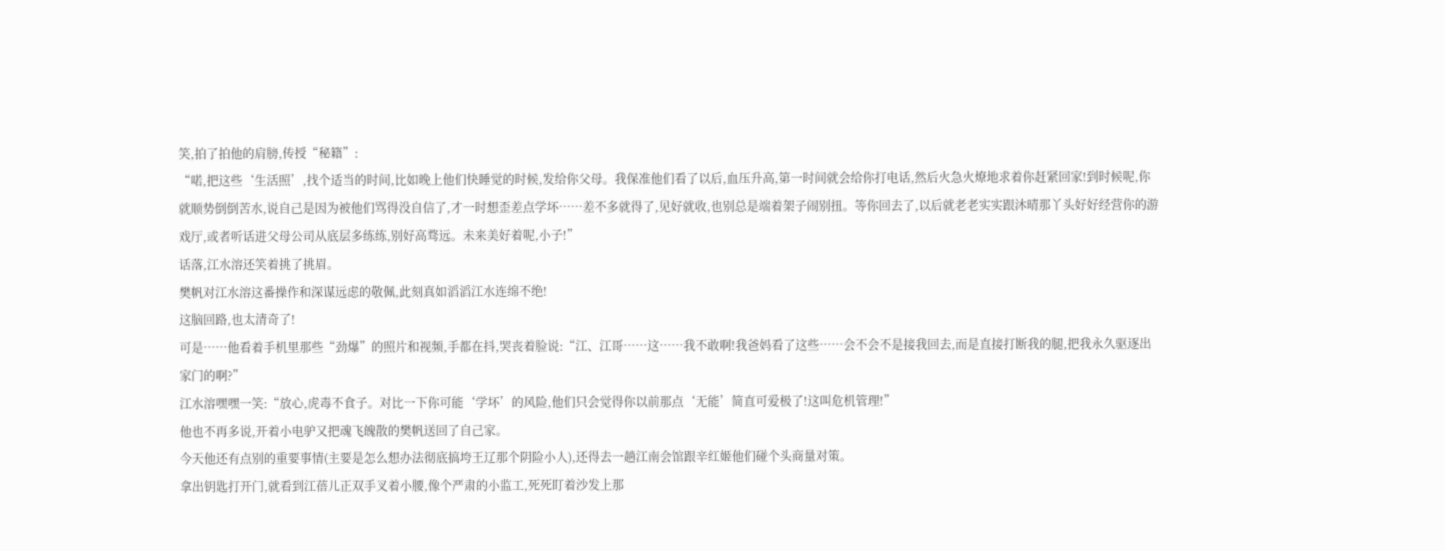笑,拍了拍他的肩膀,传授“秘籍”:
“喏,把这些‘生活照’,找个适当的时间,比如晚上他们快睡觉的时候,发给你父母。我保准他们看了以后,血压升高,第一时间就会给你打电话,然后火急火燎地求着你赶紧回家!到时候呢,你就顺势倒倒苦水,说自己是因为被他们骂得没自信了,才一时想歪差点学坏……差不多就得了,见好就收,也别总是端着架子闹别扭。等你回去了,以后就老老实实跟沐晴那丫头好好经营你的游戏厅,或者听话进父母公司从底层多练练,别好高骛远。未来美好着呢,小子!”
话落,江水溶还笑着挑了挑眉。
樊帆对江水溶这番操作和深谋远虑的敬佩,此刻真如滔滔江水连绵不绝!
这脑回路,也太清奇了!
可是……他看着手机里那些“劲爆”的照片和视频,手都在抖,哭丧着脸说:“江、江哥……这……我不敢啊!我爸妈看了这些……会不会不是接我回去,而是直接打断我的腿,把我永久驱逐出家门的啊?”
江水溶嘿嘿一笑:“放心,虎毒不食子。对比一下你可能‘学坏’的风险,他们只会觉得你以前那点‘无能’简直可爱极了!这叫危机管理!”
他也不再多说,开着小电驴又把魂飞魄散的樊帆送回了自己家。
今天他还有点别的重要事情(主要是怎么想办法彻底搞垮王辽那个阴险小人),还得去一趟江南会馆跟辛红姬他们碰个头商量对策。
拿出钥匙打开门,就看到江蓓儿正双手叉着小腰,像个严肃的小监工,死死盯着沙发上那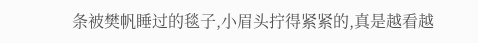条被樊帆睡过的毯子,小眉头拧得紧紧的,真是越看越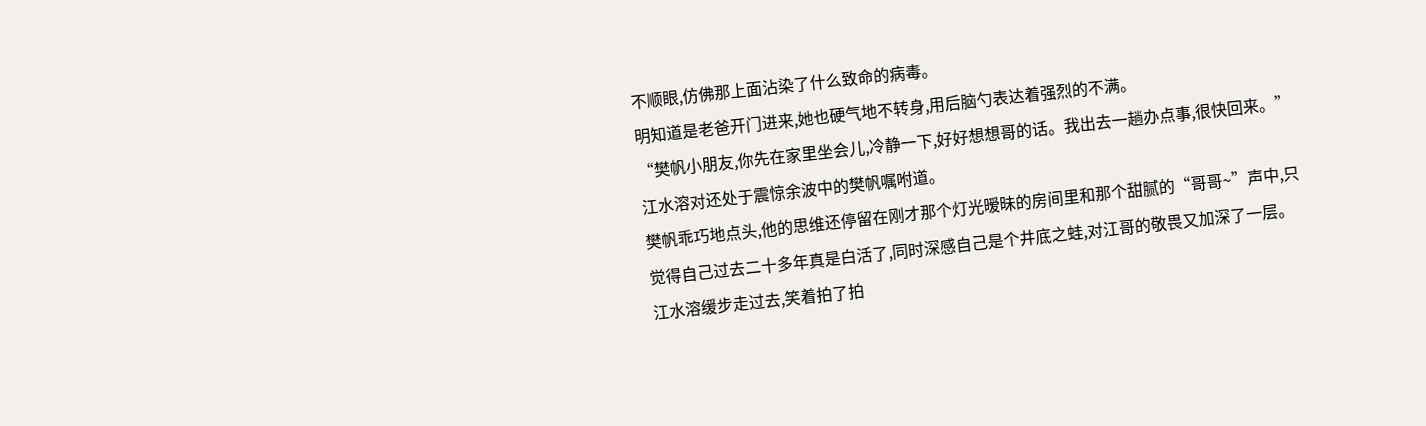不顺眼,仿佛那上面沾染了什么致命的病毒。
明知道是老爸开门进来,她也硬气地不转身,用后脑勺表达着强烈的不满。
“樊帆小朋友,你先在家里坐会儿,冷静一下,好好想想哥的话。我出去一趟办点事,很快回来。”
江水溶对还处于震惊余波中的樊帆嘱咐道。
樊帆乖巧地点头,他的思维还停留在刚才那个灯光暧昧的房间里和那个甜腻的“哥哥~”声中,只觉得自己过去二十多年真是白活了,同时深感自己是个井底之蛙,对江哥的敬畏又加深了一层。
江水溶缓步走过去,笑着拍了拍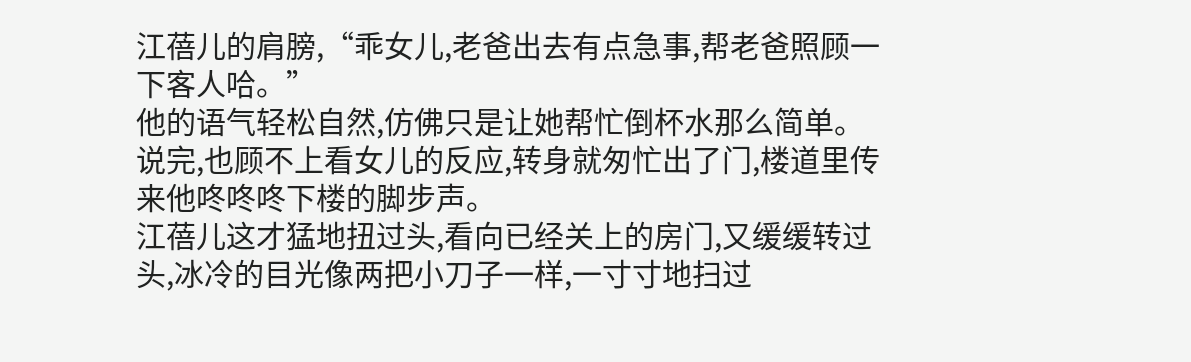江蓓儿的肩膀,“乖女儿,老爸出去有点急事,帮老爸照顾一下客人哈。”
他的语气轻松自然,仿佛只是让她帮忙倒杯水那么简单。
说完,也顾不上看女儿的反应,转身就匆忙出了门,楼道里传来他咚咚咚下楼的脚步声。
江蓓儿这才猛地扭过头,看向已经关上的房门,又缓缓转过头,冰冷的目光像两把小刀子一样,一寸寸地扫过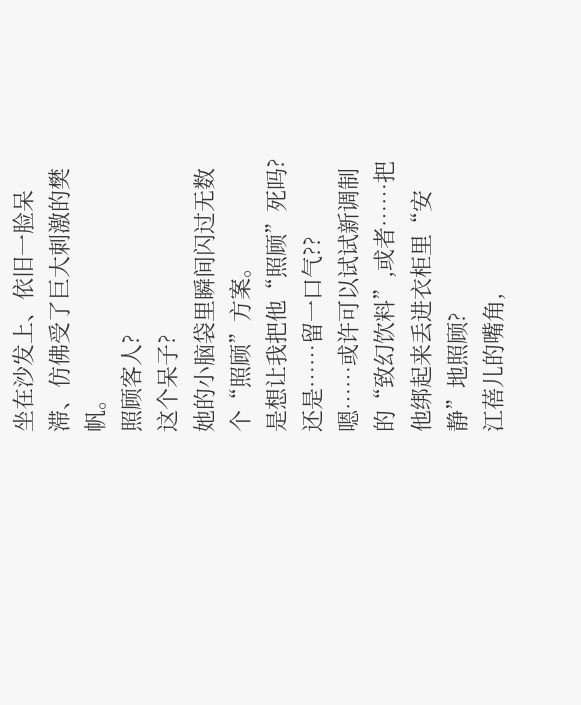坐在沙发上、依旧一脸呆滞、仿佛受了巨大刺激的樊帆。
照顾客人?
这个呆子?
她的小脑袋里瞬间闪过无数个“照顾”方案。
是想让我把他“照顾”死吗?
还是……留一口气??
嗯……或许可以试试新调制的“致幻饮料”,或者……把他绑起来丢进衣柜里“安静”地照顾?
江蓓儿的嘴角,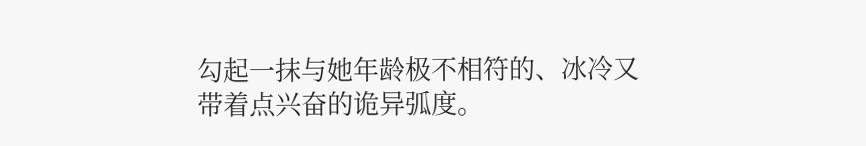勾起一抹与她年龄极不相符的、冰冷又带着点兴奋的诡异弧度。